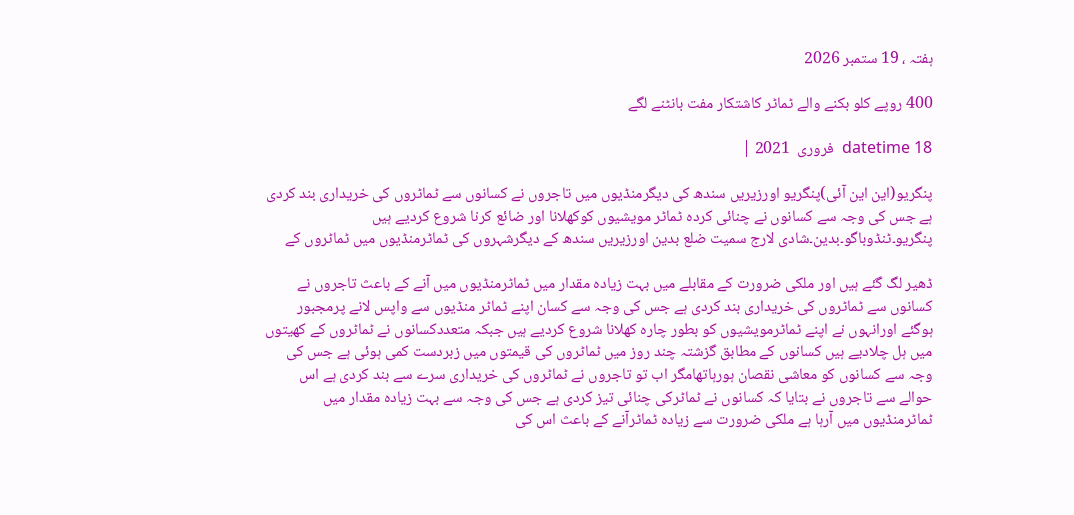ہفتہ ، 19 ستمبر 2026

400 روپے کلو بکنے والے ٹماٹر کاشتکار مفت بانٹنے لگے

datetime 18  فروری  2021 |

پنگریو(این این آئی)پنگریو اورزیریں سندھ کی دیگرمنڈیوں میں تاجروں نے کسانوں سے ٹماٹروں کی خریداری بند کردی ہے جس کی وجہ سے کسانوں نے چنائی کردہ ٹماٹر مویشیوں کوکھلانا اور ضائع کرنا شروع کردیے ہیں پنگریو۔ٹنڈوباگو۔بدین۔شادی لارج سمیت ضلع بدین اورزیریں سندھ کے دیگرشہروں کی ٹماٹرمنڈیوں میں ٹماٹروں کے

ڈھیر لگ گئے ہیں اور ملکی ضرورت کے مقابلے میں بہت زیادہ مقدار میں ٹماٹرمنڈیوں میں آنے کے باعث تاجروں نے کسانوں سے ٹماٹروں کی خریداری بند کردی ہے جس کی وجہ سے کسان اپنے ٹماٹر منڈیوں سے واپس لانے پرمجبور ہوگئے اورانہوں نے اپنے ٹماٹرمویشیوں کو بطور چارہ کھلانا شروع کردیے ہیں جبکہ متعددکسانوں نے ٹماٹروں کے کھیتوں میں ہل چلادیے ہیں کسانوں کے مطابق گزشتہ چند روز میں ٹماٹروں کی قیمتوں میں زبردست کمی ہوئی ہے جس کی وجہ سے کسانوں کو معاشی نقصان ہورہاتھامگر اب تو تاجروں نے ٹماٹروں کی خریداری سرے سے بند کردی ہے اس حوالے سے تاجروں نے بتایا کہ کسانوں نے ٹماٹرکی چنائی تیز کردی ہے جس کی وجہ سے بہت زیادہ مقدار میں ٹماٹرمنڈیوں میں آرہا ہے ملکی ضرورت سے زیادہ ٹماٹرآنے کے باعث اس کی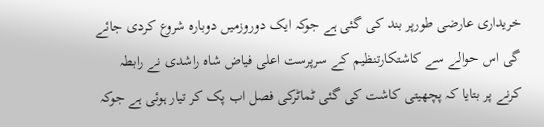خریداری عارضی طورپر بند کی گئی ہے جوکہ ایک دوروزمیں دوبارہ شروع کردی جائے گی اس حوالے سے کاشتکارتنظیم کے سرپرست اعلی فیاض شاہ راشدی نے رابطہ کرنے پر بتایا کہ پچھیتی کاشت کی گئی ٹماٹرکی فصل اب پک کر تیار ہوئی ہے جوکہ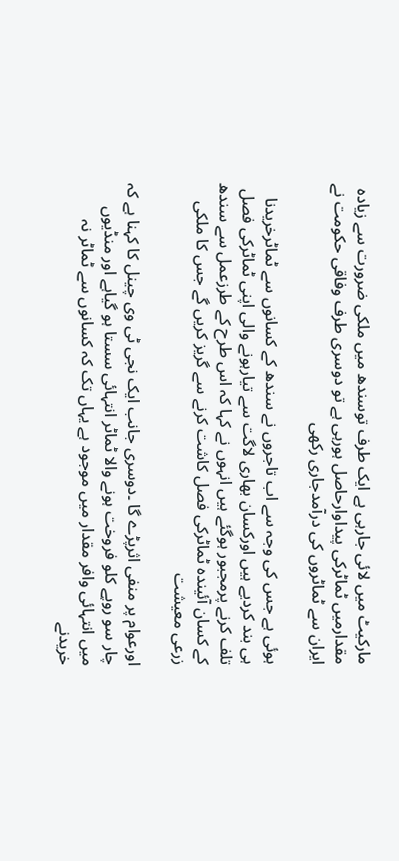مارکیٹ میں لائی جارہی ہے ایک طرف توسندھ میں ملکی ضرورت سے زیادہ مقدارمیں ٹماٹرکی پیداوارحاصل ہورہی ہے تو دوسری طرف وفاقی حکومت نے ایران سے ٹماٹروں کی درآمدجاری رکھی

ہوئی ہے جس کی وجہ سے اب تاجروں نے سندھ کے کسانوں سے ٹماٹرخریدنا ہی بند کردیے ہیں اورکسان بھاری لاگت سے تیارہونے والی اپنی ٹماٹرکی فصل تلف کرنے پرمجبور ہوگئے ہیں انہوں نے کہا کہ اس طرح کے طرزعمل سے سندھ کے کسان آئیندہ ٹماٹرکی فصل کاشت کرنے سے گریز کریں گے جس کا ملکی زرعی معیشت

اورعوام پر منفی اثرپڑے گا ۔دوسری جانب ایک نجی ٹی وی چینل کا کہنا ہے کہ چار سو روپے کلو فروخت ہونے والا ٹماٹر انتہائی سستا ہو گیاہے اور منڈیوں میں انتہائی وافر مقدار میں موجود ہے یہاں تک کہ کسانوں سے ٹماٹر نہ خریدنے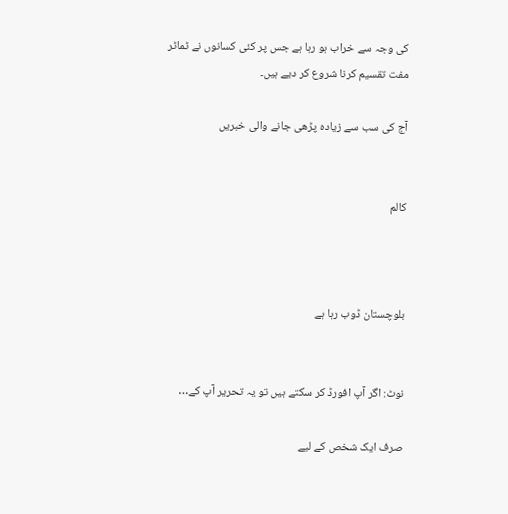کی وجہ سے خراب ہو رہا ہے جس پر کئی کسانوں نے ٹماٹر مفت تقسیم کرنا شروع کر دیے ہیں۔

آج کی سب سے زیادہ پڑھی جانے والی خبریں


کالم



بلوچستان ڈوب رہا ہے


نوٹ: اگر آپ افورڈ کر سکتے ہیں تو یہ تحریر آپ کے…

صرف ایک شخص کے لیے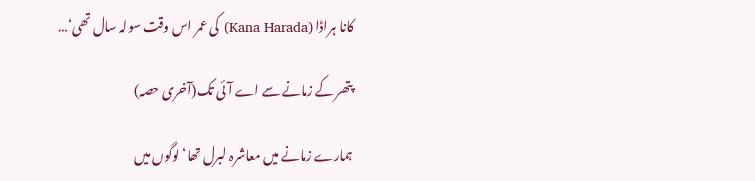کانا ہراڈا (Kana Harada) کی عمر اس وقت سولہ سال تھی‘…

پتھر کے زمانے سے اے آئی تک(آخری حصہ)

ہمارے زمانے میں معاشرہ لبرل تھا‘ لوگوں میں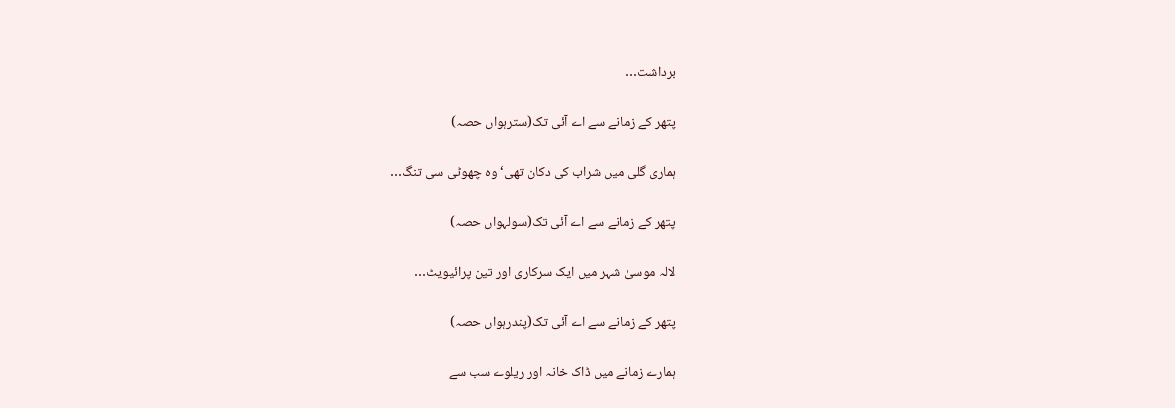برداشت…

پتھر کے زمانے سے اے آئی تک(سترہواں حصہ)

ہماری گلی میں شراب کی دکان تھی‘ وہ چھوٹی سی تنگ…

پتھر کے زمانے سے اے آئی تک(سولہواں حصہ)

لالہ موسیٰ شہر میں ایک سرکاری اور تین پرائیویٹ…

پتھر کے زمانے سے اے آئی تک(پندرہواں حصہ)

ہمارے زمانے میں ڈاک خانہ اور ریلوے سب سے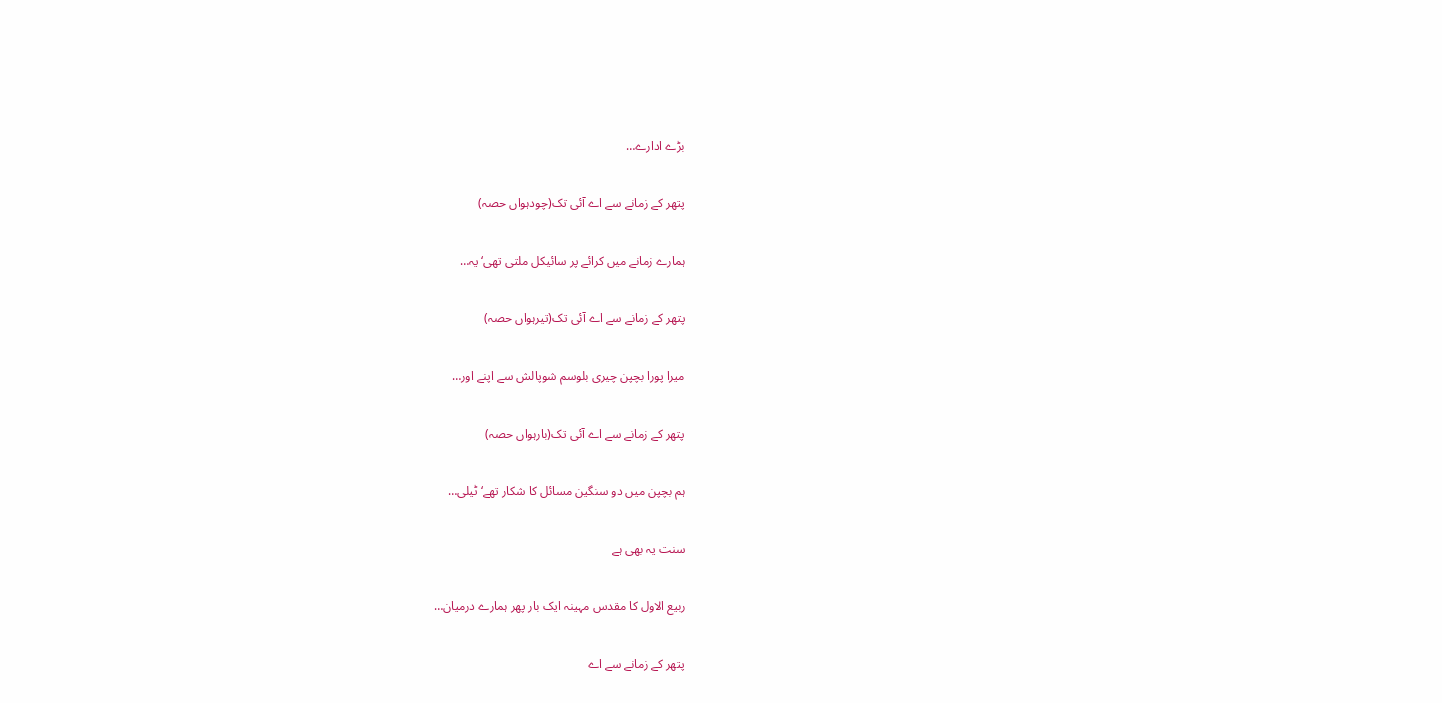بڑے ادارے…

پتھر کے زمانے سے اے آئی تک(چودہواں حصہ)

ہمارے زمانے میں کرائے پر سائیکل ملتی تھی‘ یہ…

پتھر کے زمانے سے اے آئی تک(تیرہواں حصہ)

میرا پورا بچپن چیری بلوسم شوپالش سے اپنے اور…

پتھر کے زمانے سے اے آئی تک(بارہواں حصہ)

ہم بچپن میں دو سنگین مسائل کا شکار تھے‘ ٹیلی…

سنت یہ بھی ہے

ربیع الاول کا مقدس مہینہ ایک بار پھر ہمارے درمیان…

پتھر کے زمانے سے اے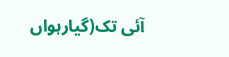آئی تک(گیارہواں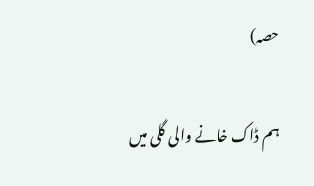حصہ)

ہم ڈاک خانے والی گلی میں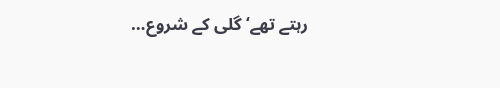رہتے تھے‘ گلی کے شروع…